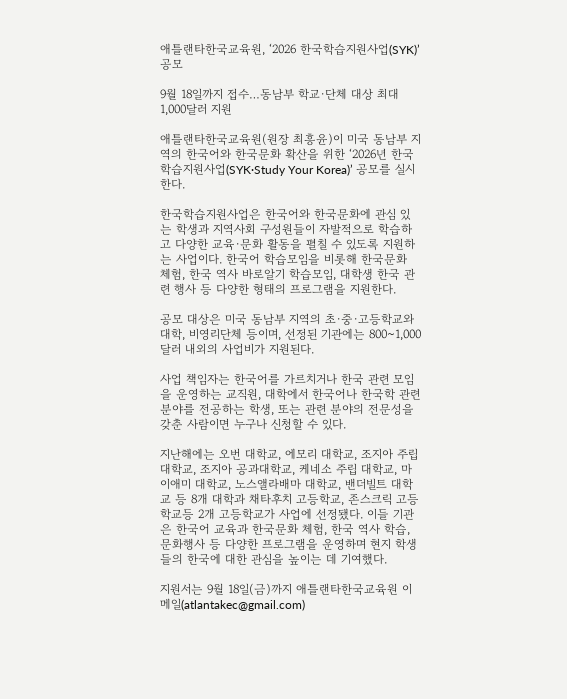애틀랜타한국교육원, ‘2026 한국학습지원사업(SYK)’ 공모

9월 18일까지 접수…동남부 학교·단체 대상 최대 1,000달러 지원

애틀랜타한국교육원(원장 최흥윤)이 미국 동남부 지역의 한국어와 한국문화 확산을 위한 ‘2026년 한국학습지원사업(SYK·Study Your Korea)’ 공모를 실시한다.

한국학습지원사업은 한국어와 한국문화에 관심 있는 학생과 지역사회 구성원들이 자발적으로 학습하고 다양한 교육·문화 활동을 펼칠 수 있도록 지원하는 사업이다. 한국어 학습모임을 비롯해 한국문화 체험, 한국 역사 바로알기 학습모임, 대학생 한국 관련 행사 등 다양한 형태의 프로그램을 지원한다.

공모 대상은 미국 동남부 지역의 초·중·고등학교와 대학, 비영리단체 등이며, 선정된 기관에는 800~1,000달러 내외의 사업비가 지원된다.

사업 책임자는 한국어를 가르치거나 한국 관련 모임을 운영하는 교직원, 대학에서 한국어나 한국학 관련 분야를 전공하는 학생, 또는 관련 분야의 전문성을 갖춘 사람이면 누구나 신청할 수 있다.

지난해에는 오번 대학교, 에모리 대학교, 조지아 주립 대학교, 조지아 공과대학교, 케네소 주립 대학교, 마이애미 대학교, 노스앨라배마 대학교, 밴더빌트 대학교 등 8개 대학과 채타후치 고등학교, 존스크릭 고등학교등 2개 고등학교가 사업에 선정됐다. 이들 기관은 한국어 교육과 한국문화 체험, 한국 역사 학습, 문화행사 등 다양한 프로그램을 운영하며 현지 학생들의 한국에 대한 관심을 높이는 데 기여했다.

지원서는 9월 18일(금)까지 애틀랜타한국교육원 이메일(atlantakec@gmail.com)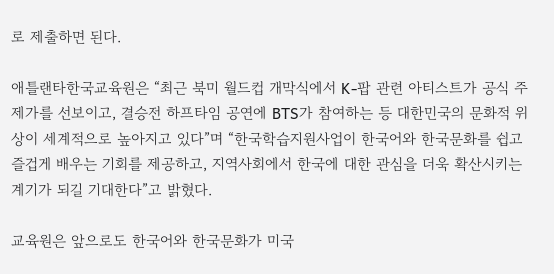로 제출하면 된다.

애틀랜타한국교육원은 “최근 북미 월드컵 개막식에서 K-팝 관련 아티스트가 공식 주제가를 선보이고, 결승전 하프타임 공연에 BTS가 참여하는 등 대한민국의 문화적 위상이 세계적으로 높아지고 있다”며 “한국학습지원사업이 한국어와 한국문화를 쉽고 즐겁게 배우는 기회를 제공하고, 지역사회에서 한국에 대한 관심을 더욱 확산시키는 계기가 되길 기대한다”고 밝혔다.

교육원은 앞으로도 한국어와 한국문화가 미국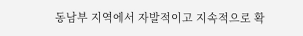동남부 지역에서 자발적이고 지속적으로 확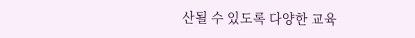산될 수 있도록 다양한 교육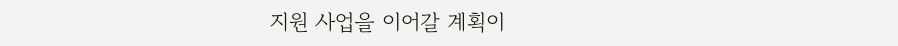지원 사업을 이어갈 계획이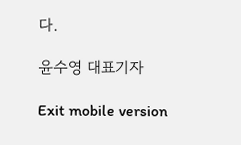다.

윤수영 대표기자

Exit mobile version